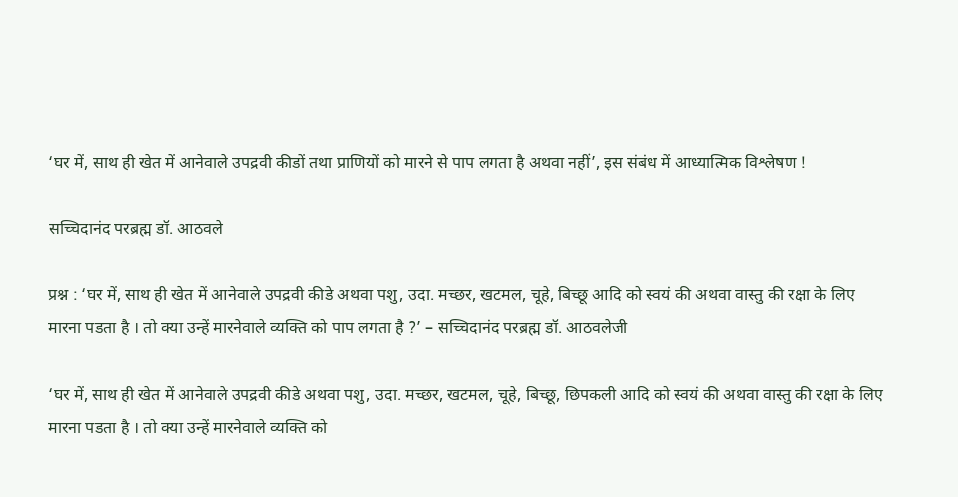‘घर में, साथ ही खेत में आनेवाले उपद्रवी कीडों तथा प्राणियों को मारने से पाप लगता है अथवा नहीं’, इस संबंध में आध्यात्मिक विश्लेषण !

सच्चिदानंद परब्रह्म डॉ. आठवले

प्रश्न : ‘घर में, साथ ही खेत में आनेवाले उपद्रवी कीडे अथवा पशु, उदा. मच्छर, खटमल, चूहे, बिच्छू आदि को स्वयं की अथवा वास्तु की रक्षा के लिए मारना पडता है । तो क्या उन्हें मारनेवाले व्यक्ति को पाप लगता है ?’ – सच्चिदानंद परब्रह्म डॉ. आठवलेजी

‘घर में, साथ ही खेत में आनेवाले उपद्रवी कीडे अथवा पशु, उदा. मच्छर, खटमल, चूहे, बिच्छू, छिपकली आदि को स्वयं की अथवा वास्तु की रक्षा के लिए मारना पडता है । तो क्या उन्हें मारनेवाले व्यक्ति को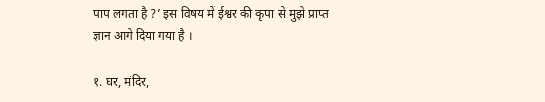पाप लगता है ?’ इस विषय में ईश्वर की कृपा से मुझे प्राप्त ज्ञान आगे दिया गया है ।

१. घर, मंदिर,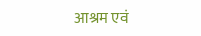आश्रम एवं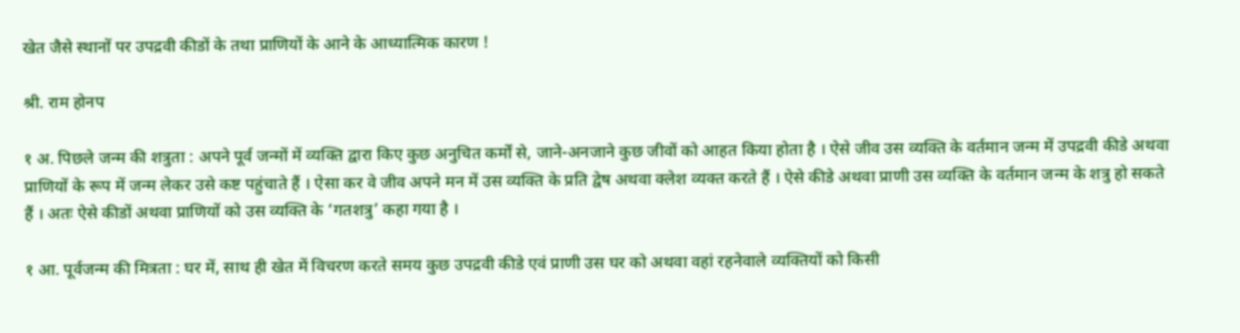खेत जैसे स्थानों पर उपद्रवी कीडों के तथा प्राणियों के आने के आध्यात्मिक कारण !

श्री. राम होनप

१ अ. पिछले जन्म की शत्रुता : अपने पूर्व जन्मों में व्यक्ति द्वारा किए कुछ अनुचित कर्मों से, जाने-अनजाने कुछ जीवों को आहत किया होता है । ऐसे जीव उस व्यक्ति के वर्तमान जन्म में उपद्रवी कीडे अथवा प्राणियों के रूप में जन्म लेकर उसे कष्ट पहुंचाते हैं । ऐसा कर वे जीव अपने मन में उस व्यक्ति के प्रति द्वेष अथवा क्लेश व्यक्त करते हैं । ऐसे कीडे अथवा प्राणी उस व्यक्ति के वर्तमान जन्म के शत्रु हो सकते हैं । अतः ऐसे कीडों अथवा प्राणियों को उस व्यक्ति के ‘गतशत्रु’ कहा गया है ।

१ आ. पूर्वजन्म की मित्रता : घर में, साथ ही खेत में विचरण करते समय कुछ उपद्रवी कीडे एवं प्राणी उस घर को अथवा वहां रहनेवाले व्यक्तियों को किसी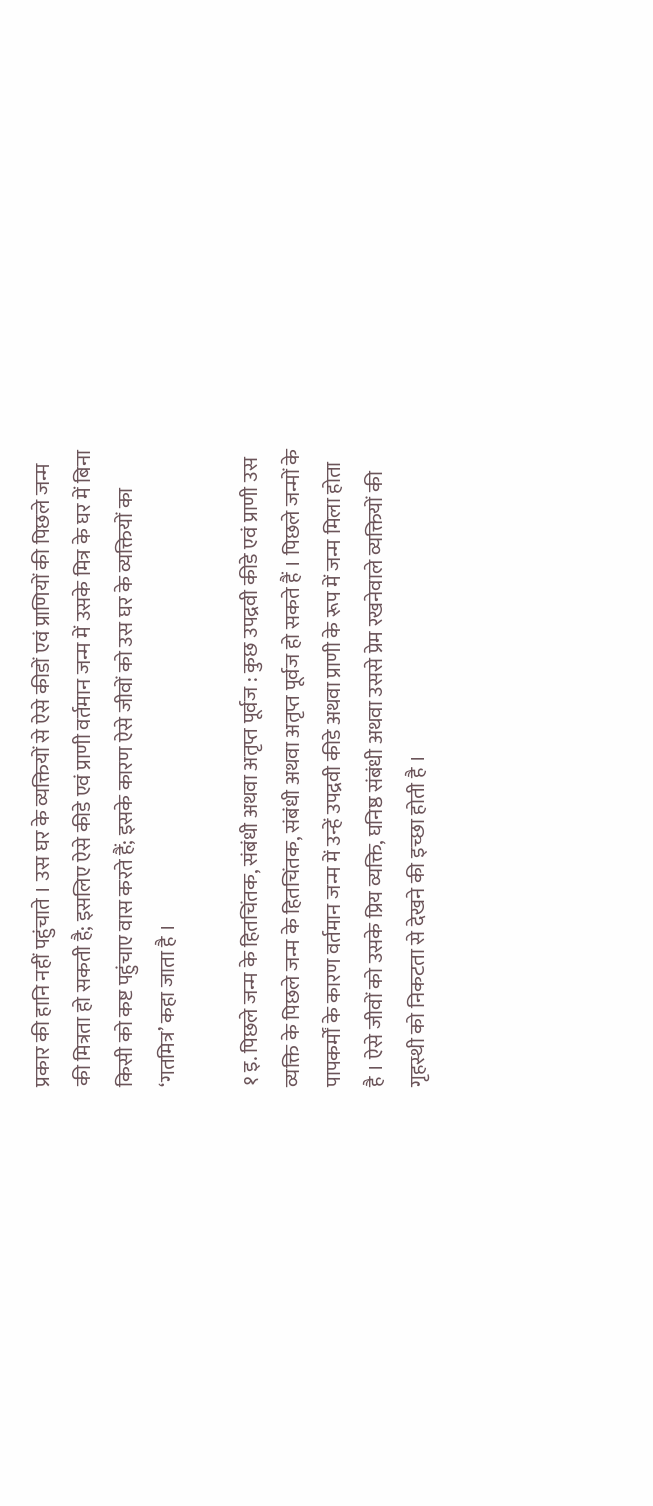प्रकार की हानि नहीं पहुंचाते । उस घर के व्यक्तियों से ऐसे कीडों एवं प्राणियों की पिछले जन्म की मित्रता हो सकती है; इसलिए ऐसे कीडे एवं प्राणी वर्तमान जन्म में उसके मित्र के घर में बिना किसी को कष्ट पहुंचाए वास करते हैं; इसके कारण ऐसे जीवों को उस घर के व्यक्तियों का ‘गतमित्र’ कहा जाता है ।

१ इ. पिछले जन्म के हितचिंतक, संबंधी अथवा अतृप्त पूर्वज : कुछ उपद्रवी कीडे एवं प्राणी उस व्यक्ति के पिछले जन्म के हितचिंतक, संबंधी अथवा अतृप्त पूर्वज हो सकते हैं । पिछले जन्मों के पापकर्मों के कारण वर्तमान जन्म में उन्हें उपद्रवी कीडे अथवा प्राणी के रूप में जन्म मिला होता है । ऐसे जीवों को उसके प्रिय व्यक्ति, घनिष्ठ संबंधी अथवा उससे प्रेम रखनेवाले व्यक्तियों की गृहस्थी को निकटता से देखने की इच्छा होती है ।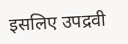इसलिए उपद्रवी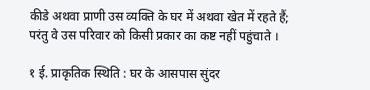कीडे अथवा प्राणी उस व्यक्ति के घर में अथवा खेत में रहते हैं; परंतु वे उस परिवार को किसी प्रकार का कष्ट नहीं पहुंचाते ।

१ ई. प्राकृतिक स्थिति : घर के आसपास सुंदर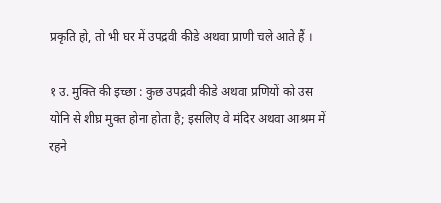प्रकृति हो, तो भी घर में उपद्रवी कीडे अथवा प्राणी चले आते हैं ।

१ उ. मुक्ति की इच्छा : कुछ उपद्रवी कीडे अथवा प्रणियों को उस योनि से शीघ्र मुक्त होना होता है; इसलिए वे मंदिर अथवा आश्रम में रहने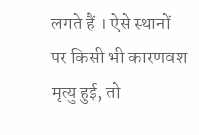लगते हैं । ऐसे स्थानों पर किसी भी कारणवश मृत्यु हुई, तो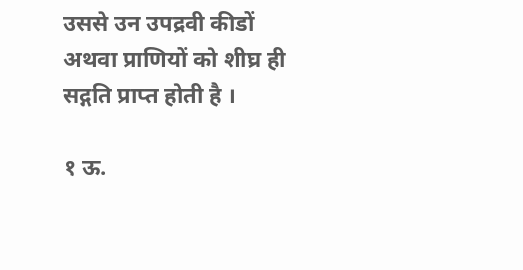उससे उन उपद्रवी कीडों अथवा प्राणियों को शीघ्र ही सद्गति प्राप्त होती है ।

१ ऊ.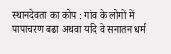स्थानदेवता का कोप : गांव के लोगों में पापाचरण बढा अथवा यदि वे सनातन धर्म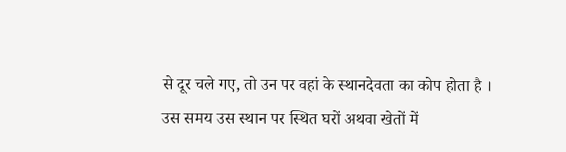से दूर चले गए, तो उन पर वहां के स्थानदेवता का कोप होता है । उस समय उस स्थान पर स्थित घरों अथवा खेतों में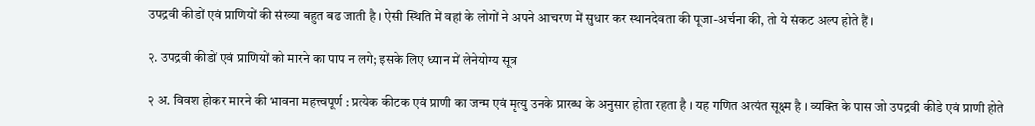उपद्रवी कीडों एवं प्राणियों की संख्या बहुत बढ जाती है । ऐसी स्थिति में वहां के लोगों ने अपने आचरण में सुधार कर स्थानदेवता की पूजा-अर्चना की, तो ये संकट अल्प होते हैं ।

२. उपद्रवी कीडों एवं प्राणियों को मारने का पाप न लगे; इसके लिए ध्यान में लेनेयोग्य सूत्र

२ अ. विवश होकर मारने की भावना महत्त्वपूर्ण : प्रत्येक कीटक एवं प्राणी का जन्म एवं मृत्यु उनके प्रारब्ध के अनुसार होता रहता है । यह गणित अत्यंत सूक्ष्म है । व्यक्ति के पास जो उपद्रवी कीडे एवं प्राणी होते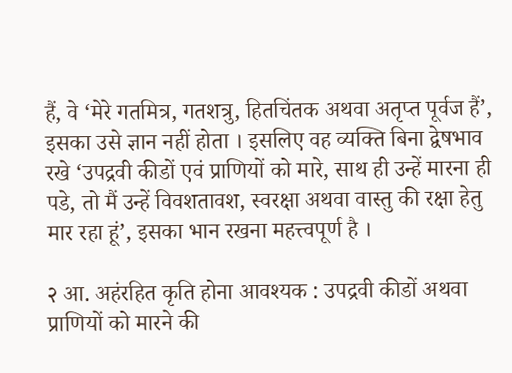हैं, वे ‘मेरे गतमित्र, गतशत्रु, हितचिंतक अथवा अतृप्त पूर्वज हैं’, इसका उसे ज्ञान नहीं होता । इसलिए वह व्यक्ति बिना द्वेषभाव रखे ‘उपद्रवी कीडों एवं प्राणियों को मारे, साथ ही उन्हें मारना ही पडे, तो मैं उन्हें विवशतावश, स्वरक्षा अथवा वास्तु की रक्षा हेतु मार रहा हूं’, इसका भान रखना महत्त्वपूर्ण है ।

२ आ. अहंरहित कृति होना आवश्यक : उपद्रवी कीडों अथवा प्राणियों को मारने की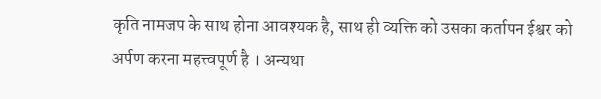कृति नामजप के साथ होना आवश्यक है, साथ ही व्यक्ति को उसका कर्तापन ईश्वर को अर्पण करना महत्त्वपूर्ण है । अन्यथा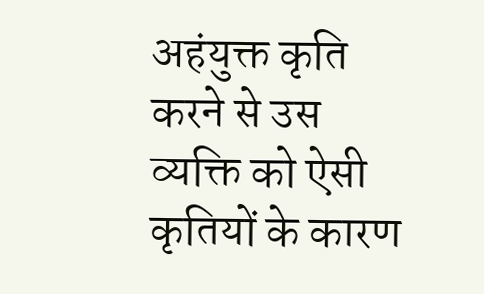अहंयुक्त कृति करने से उस व्यक्ति को ऐसी कृतियों के कारण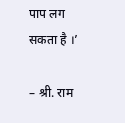पाप लग सकता है ।’

– श्री. राम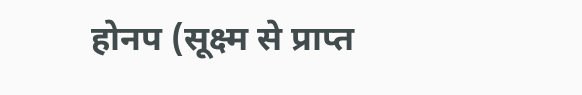होनप (सूक्ष्म से प्राप्त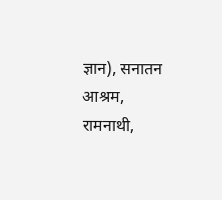ज्ञान), सनातन आश्रम, रामनाथी,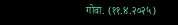गोवा. (११.४.२०२५)